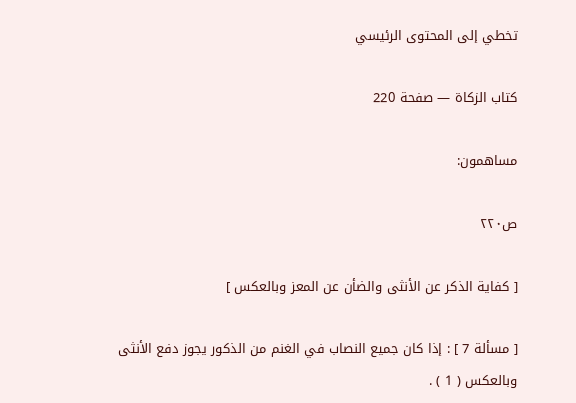تخطي إلى المحتوى الرئيسي

كتاب الزكاة — صفحة 220

مساهمون:

ص٢٢٠

[ كفاية الذكر عن الأنثى والضأن عن المعز وبالعكس ]

[ مسألة 7 ] : إذا كان جميع النصاب في الغنم من الذكور يجوز دفع الأنثى وبالعكس ( 1 ) .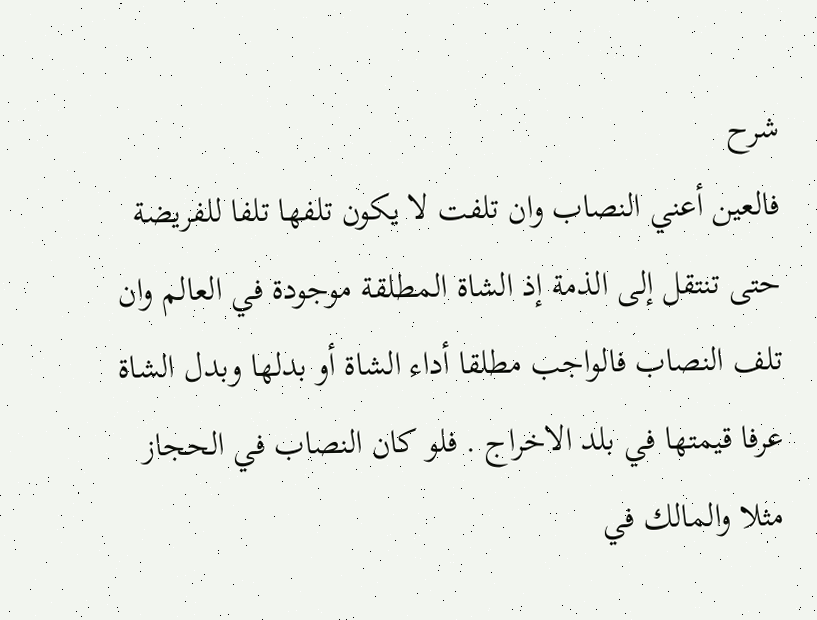شرح
فالعين أعني النصاب وان تلفت لا يكون تلفها تلفا للفريضة حتى تنتقل إلى الذمة إذ الشاة المطلقة موجودة في العالم وان تلف النصاب فالواجب مطلقا أداء الشاة أو بدلها وبدل الشاة عرفا قيمتها في بلد الاخراج . فلو كان النصاب في الحجاز مثلا والمالك في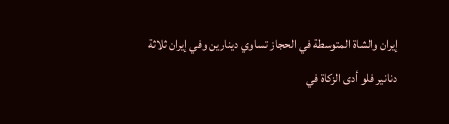إيران والشاة المتوسطة في الحجاز تساوي دينارين وفي إيران ثلاثة دنانير فلو أدى الزكاة في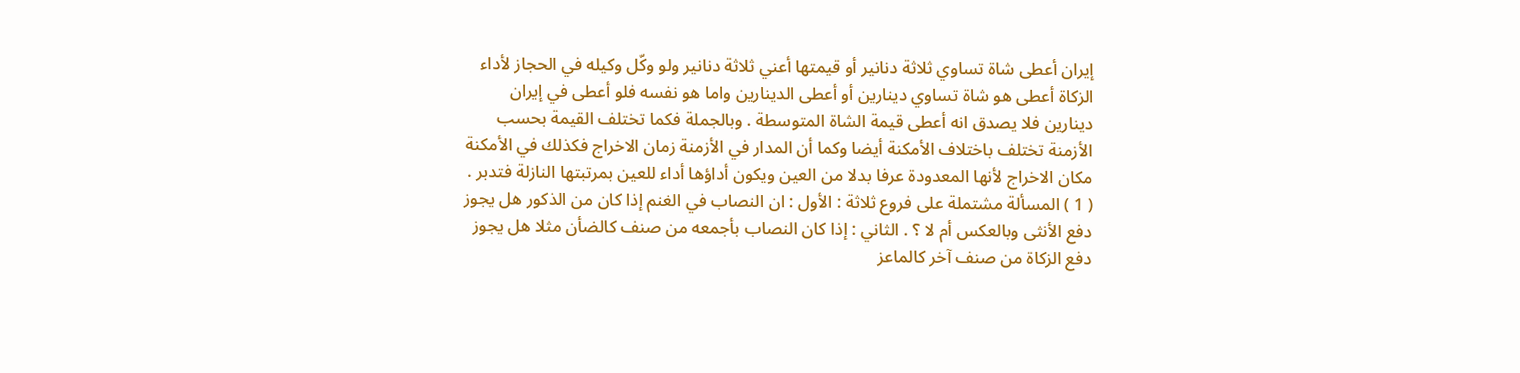إيران أعطى شاة تساوي ثلاثة دنانير أو قيمتها أعني ثلاثة دنانير ولو وكّل وكيله في الحجاز لأداء الزكاة أعطى هو شاة تساوي دينارين أو أعطى الدينارين واما هو نفسه فلو أعطى في إيران دينارين فلا يصدق انه أعطى قيمة الشاة المتوسطة . وبالجملة فكما تختلف القيمة بحسب الأزمنة تختلف باختلاف الأمكنة أيضا وكما أن المدار في الأزمنة زمان الاخراج فكذلك في الأمكنة مكان الاخراج لأنها المعدودة عرفا بدلا من العين ويكون أداؤها أداء للعين بمرتبتها النازلة فتدبر . ( 1 ) المسألة مشتملة على فروع ثلاثة : الأول : ان النصاب في الغنم إذا كان من الذكور هل يجوز دفع الأنثى وبالعكس أم لا ؟ . الثاني : إذا كان النصاب بأجمعه من صنف كالضأن مثلا هل يجوز دفع الزكاة من صنف آخر كالماعز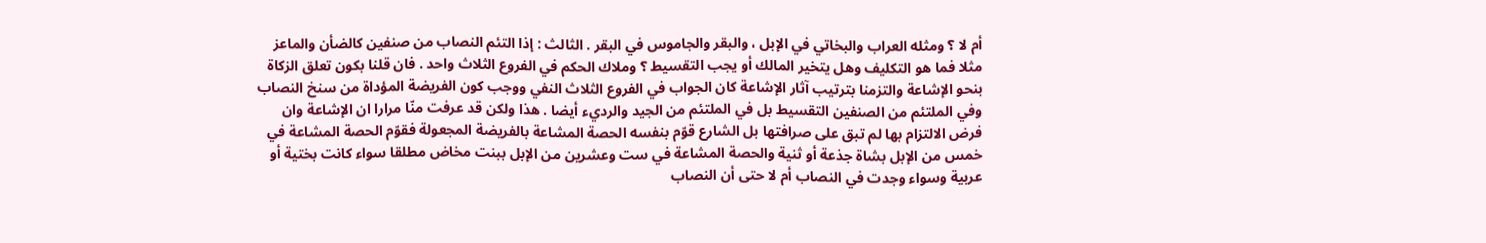أم لا ؟ ومثله العراب والبخاتي في الإبل ، والبقر والجاموس في البقر . الثالث : إذا التئم النصاب من صنفين كالضأن والماعز مثلا فما هو التكليف وهل يتخير المالك أو يجب التقسيط ؟ وملاك الحكم في الفروع الثلاث واحد . فان قلنا بكون تعلق الزكاة بنحو الإشاعة والتزمنا بترتيب آثار الإشاعة كان الجواب في الفروع الثلاث النفي ووجب كون الفريضة المؤداة من سنخ النصاب وفي الملتئم من الصنفين التقسيط بل في الملتئم من الجيد والرديء أيضا . هذا ولكن قد عرفت منّا مرارا ان الإشاعة وان فرض الالتزام بها لم تبق على صرافتها بل الشارع قوّم بنفسه الحصة المشاعة بالفريضة المجعولة فقوّم الحصة المشاعة في خمس من الإبل بشاة جذعة أو ثنية والحصة المشاعة في ست وعشرين من الإبل ببنت مخاض مطلقا سواء كانت بختية أو عربية وسواء وجدت في النصاب أم لا حتى أن النصاب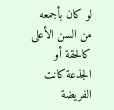لو كان بأجمعه من السن الأعلى كالحقة أو الجذعة كانت الفريضة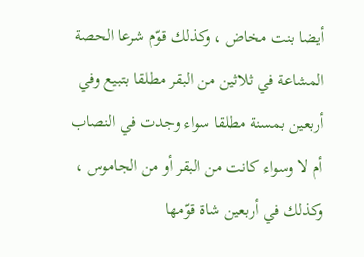أيضا بنت مخاض ، وكذلك قوّم شرعا الحصة المشاعة في ثلاثين من البقر مطلقا بتبيع وفي أربعين بمسنة مطلقا سواء وجدت في النصاب أم لا وسواء كانت من البقر أو من الجاموس ، وكذلك في أربعين شاة قوّمها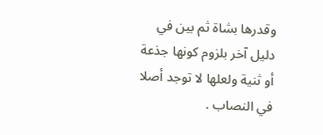وقدرها بشاة ثم بين في دليل آخر بلزوم كونها جذعة أو ثنية ولعلها لا توجد أصلا في النصاب .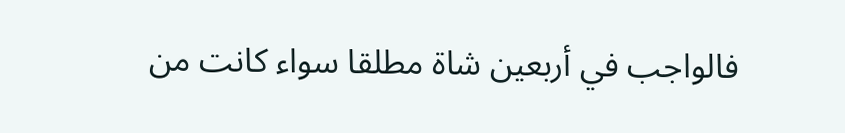فالواجب في أربعين شاة مطلقا سواء كانت من